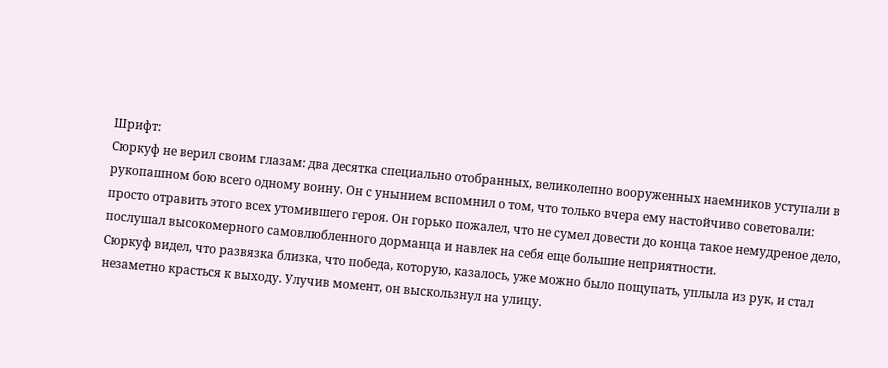Шрифт:
Сюркуф не верил своим глазам: два десятка специально отобранных, великолепно вооруженных наемников уступали в рукопашном бою всего одному воину. Он с унынием вспомнил о том, что только вчера ему настойчиво советовали: просто отравить этого всех утомившего героя. Он горько пожалел, что не сумел довести до конца такое немудреное дело, послушал высокомерного самовлюбленного дорманца и навлек на себя еще большие неприятности.
Сюркуф видел, что развязка близка, что победа, которую, казалось, уже можно было пощупать, уплыла из рук, и стал незаметно красться к выходу. Улучив момент, он выскользнул на улицу.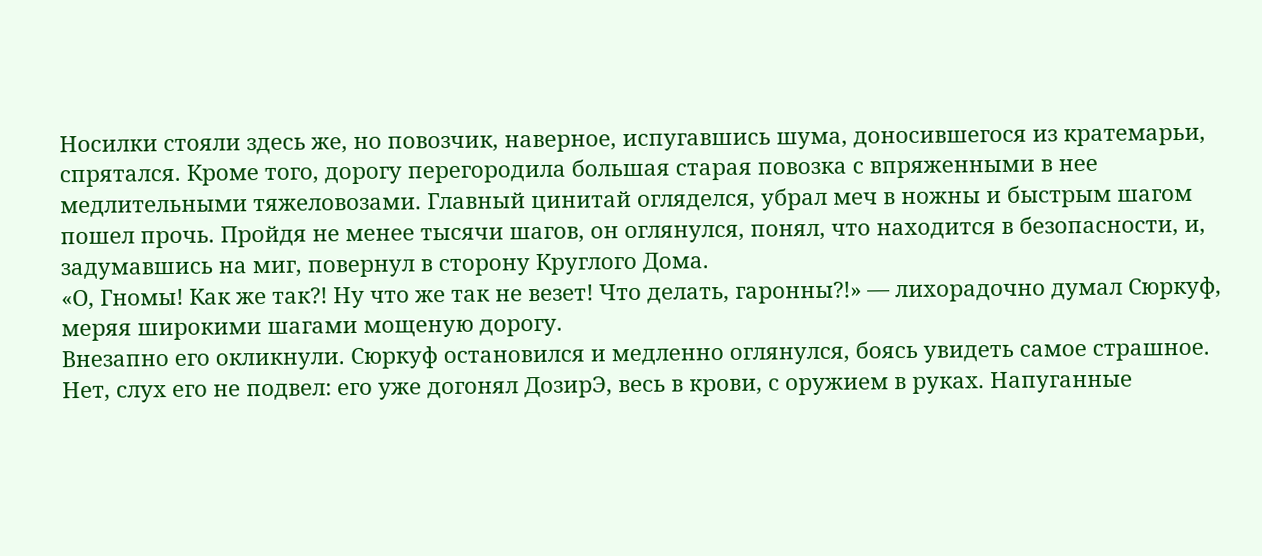Носилки стояли здесь же, но повозчик, наверное, испугавшись шума, доносившегося из кратемарьи, спрятался. Кроме того, дорогу перегородила большая старая повозка с впряженными в нее медлительными тяжеловозами. Главный цинитай огляделся, убрал меч в ножны и быстрым шагом пошел прочь. Пройдя не менее тысячи шагов, он оглянулся, понял, что находится в безопасности, и, задумавшись на миг, повернул в сторону Круглого Дома.
«О, Гномы! Как же так?! Ну что же так не везет! Что делать, гаронны?!» — лихорадочно думал Сюркуф, меряя широкими шагами мощеную дорогу.
Внезапно его окликнули. Сюркуф остановился и медленно оглянулся, боясь увидеть самое страшное. Нет, слух его не подвел: его уже догонял ДозирЭ, весь в крови, с оружием в руках. Напуганные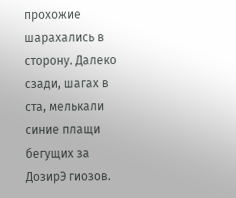прохожие шарахались в сторону. Далеко сзади, шагах в ста, мелькали синие плащи бегущих за ДозирЭ гиозов.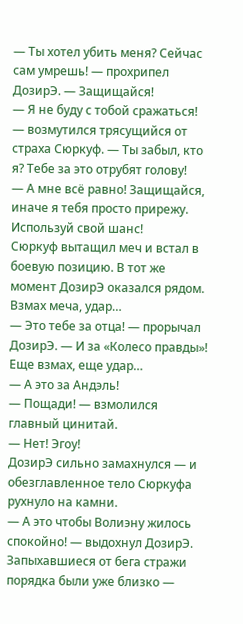— Ты хотел убить меня? Сейчас сам умрешь! — прохрипел ДозирЭ. — Защищайся!
— Я не буду с тобой сражаться! — возмутился трясущийся от страха Сюркуф. — Ты забыл, кто я? Тебе за это отрубят голову!
— А мне всё равно! Защищайся, иначе я тебя просто прирежу. Используй свой шанс!
Сюркуф вытащил меч и встал в боевую позицию. В тот же момент ДозирЭ оказался рядом. Взмах меча, удар…
— Это тебе за отца! — прорычал ДозирЭ. — И за «Колесо правды»!
Еще взмах, еще удар…
— А это за Андэль!
— Пощади! — взмолился главный цинитай.
— Нет! Эгоу!
ДозирЭ сильно замахнулся — и обезглавленное тело Сюркуфа рухнуло на камни.
— А это чтобы Волиэну жилось спокойно! — выдохнул ДозирЭ.
Запыхавшиеся от бега стражи порядка были уже близко —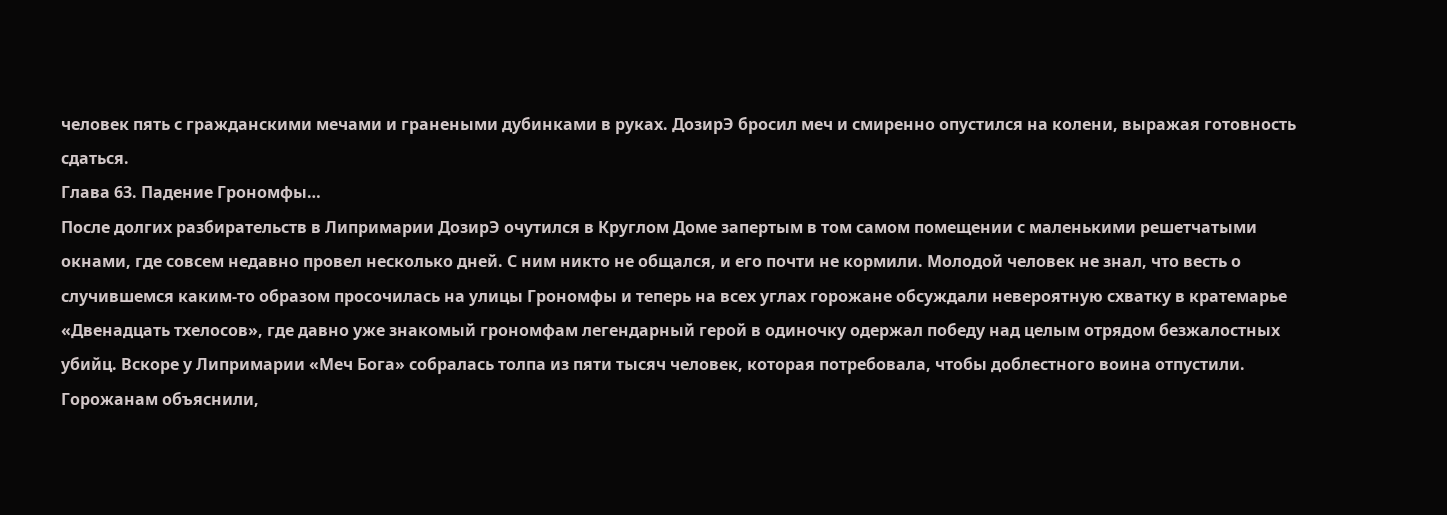человек пять с гражданскими мечами и гранеными дубинками в руках. ДозирЭ бросил меч и смиренно опустился на колени, выражая готовность сдаться.
Глава 63. Падение Грономфы…
После долгих разбирательств в Липримарии ДозирЭ очутился в Круглом Доме запертым в том самом помещении с маленькими решетчатыми окнами, где совсем недавно провел несколько дней. С ним никто не общался, и его почти не кормили. Молодой человек не знал, что весть о случившемся каким-то образом просочилась на улицы Грономфы и теперь на всех углах горожане обсуждали невероятную схватку в кратемарье «Двенадцать тхелосов», где давно уже знакомый грономфам легендарный герой в одиночку одержал победу над целым отрядом безжалостных убийц. Вскоре у Липримарии «Меч Бога» собралась толпа из пяти тысяч человек, которая потребовала, чтобы доблестного воина отпустили. Горожанам объяснили,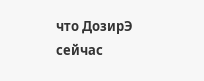что ДозирЭ сейчас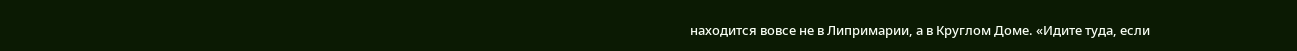находится вовсе не в Липримарии, а в Круглом Доме. «Идите туда, если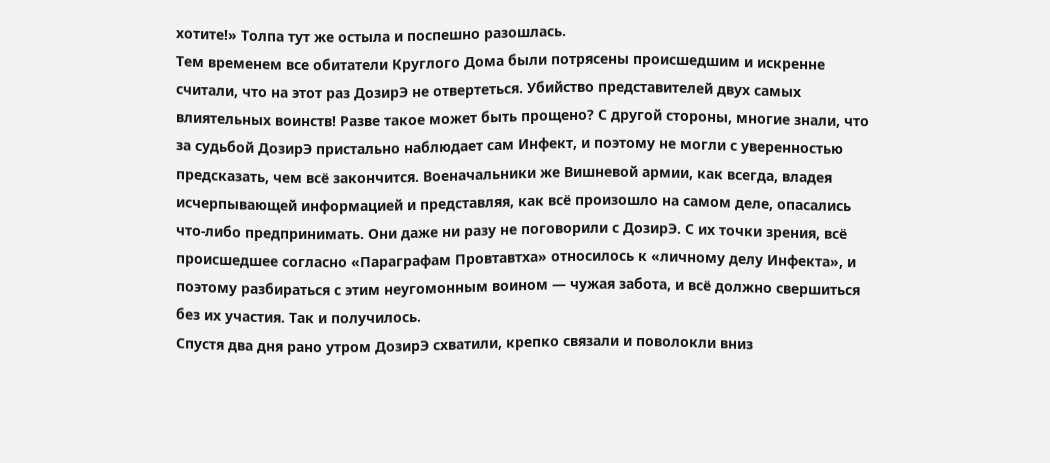хотите!» Толпа тут же остыла и поспешно разошлась.
Тем временем все обитатели Круглого Дома были потрясены происшедшим и искренне считали, что на этот раз ДозирЭ не отвертеться. Убийство представителей двух самых влиятельных воинств! Разве такое может быть прощено? С другой стороны, многие знали, что за судьбой ДозирЭ пристально наблюдает сам Инфект, и поэтому не могли с уверенностью предсказать, чем всё закончится. Военачальники же Вишневой армии, как всегда, владея исчерпывающей информацией и представляя, как всё произошло на самом деле, опасались что-либо предпринимать. Они даже ни разу не поговорили с ДозирЭ. С их точки зрения, всё происшедшее согласно «Параграфам Провтавтха» относилось к «личному делу Инфекта», и поэтому разбираться с этим неугомонным воином — чужая забота, и всё должно свершиться без их участия. Так и получилось.
Спустя два дня рано утром ДозирЭ схватили, крепко связали и поволокли вниз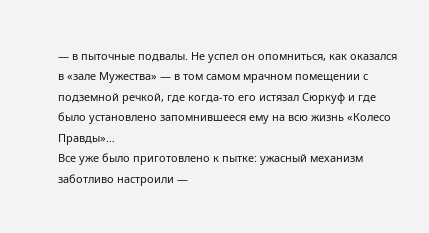— в пыточные подвалы. Не успел он опомниться, как оказался в «зале Мужества» — в том самом мрачном помещении с подземной речкой, где когда-то его истязал Сюркуф и где было установлено запомнившееся ему на всю жизнь «Колесо Правды»…
Все уже было приготовлено к пытке: ужасный механизм заботливо настроили —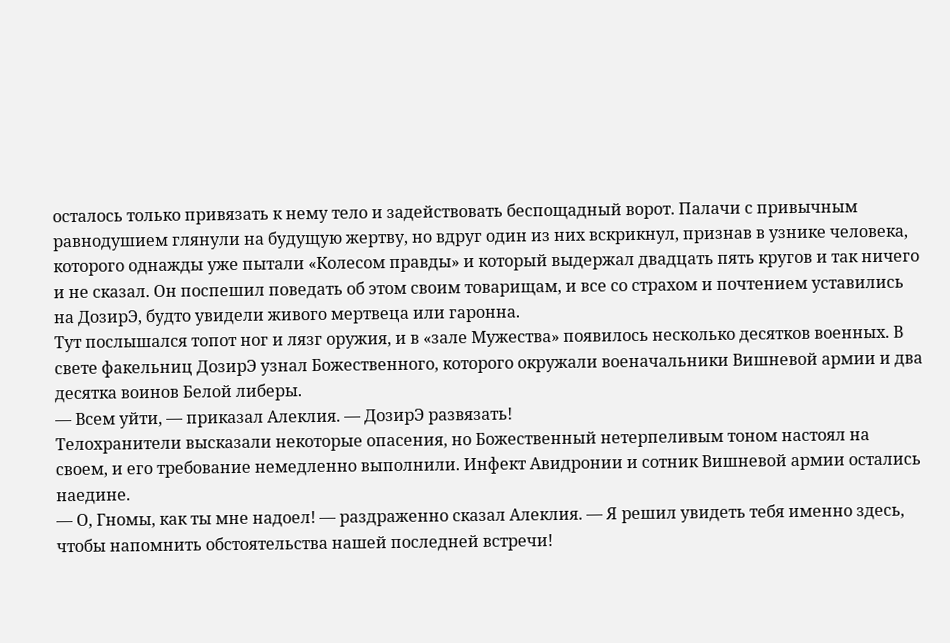осталось только привязать к нему тело и задействовать беспощадный ворот. Палачи с привычным равнодушием глянули на будущую жертву, но вдруг один из них вскрикнул, признав в узнике человека, которого однажды уже пытали «Колесом правды» и который выдержал двадцать пять кругов и так ничего и не сказал. Он поспешил поведать об этом своим товарищам, и все со страхом и почтением уставились на ДозирЭ, будто увидели живого мертвеца или гаронна.
Тут послышался топот ног и лязг оружия, и в «зале Мужества» появилось несколько десятков военных. В свете факельниц ДозирЭ узнал Божественного, которого окружали военачальники Вишневой армии и два десятка воинов Белой либеры.
— Всем уйти, — приказал Алеклия. — ДозирЭ развязать!
Телохранители высказали некоторые опасения, но Божественный нетерпеливым тоном настоял на своем, и его требование немедленно выполнили. Инфект Авидронии и сотник Вишневой армии остались наедине.
— О, Гномы, как ты мне надоел! — раздраженно сказал Алеклия. — Я решил увидеть тебя именно здесь, чтобы напомнить обстоятельства нашей последней встречи!